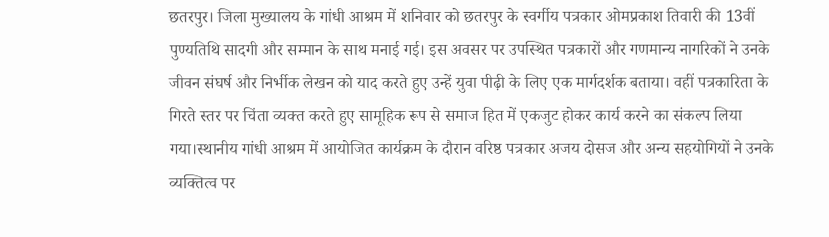छतरपुर। जिला मुख्यालय के गांधी आश्रम में शनिवार को छतरपुर के स्वर्गीय पत्रकार ओमप्रकाश तिवारी की 13वीं पुण्यतिथि सादगी और सम्मान के साथ मनाई गई। इस अवसर पर उपस्थित पत्रकारों और गणमान्य नागरिकों ने उनके जीवन संघर्ष और निर्भीक लेखन को याद करते हुए उन्हें युवा पीढ़ी के लिए एक मार्गदर्शक बताया। वहीं पत्रकारिता के गिरते स्तर पर चिंता व्यक्त करते हुए सामूहिक रूप से समाज हित में एकजुट होकर कार्य करने का संकल्प लिया गया।स्थानीय गांधी आश्रम में आयोजित कार्यक्रम के दौरान वरिष्ठ पत्रकार अजय दोसज और अन्य सहयोगियों ने उनके व्यक्तित्व पर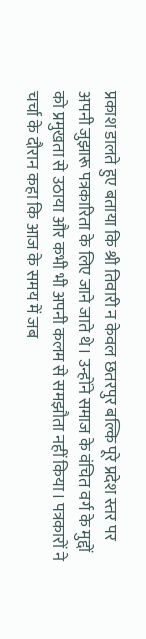प्रकाश डालते हुए बताया कि श्री तिवारी न केवल छतरपुर बल्कि पूरे प्रदेश स्तर पर अपनी जुझारू पत्रकारिता के लिए जाने जाते थे। उन्होंने समाज के वंचित वर्ग के मुद्दों को प्रमुखता से उठाया और कभी भी अपनी कलम से समझौता नहीं किया। पत्रकारों ने चर्चा के दौरान कहा कि आज के समय में जब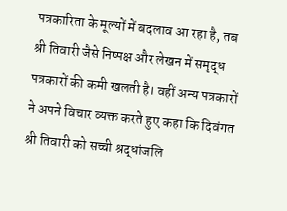पत्रकारिता के मूल्यों में बदलाव आ रहा है, तब श्री तिवारी जैसे निष्पक्ष और लेखन में समृद्ध पत्रकारों की कमी खलती है। वहीं अन्य पत्रकारों ने अपने विचार व्यक्त करते हुए कहा कि दिवंगत श्री तिवारी को सच्ची श्रद्धांजलि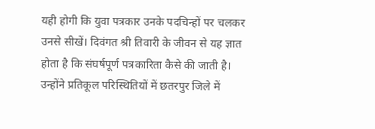यही होगी कि युवा पत्रकार उनके पदचिन्हों पर चलकर उनसे सीखें। दिवंगत श्री तिवारी के जीवन से यह ज्ञात होता है कि संघर्षपूर्ण पत्रकारिता कैसे की जाती है। उन्होंने प्रतिकूल परिस्थितियों में छतरपुर जिले में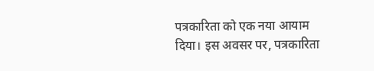पत्रकारिता को एक नया आयाम दिया। इस अवसर पर, पत्रकारिता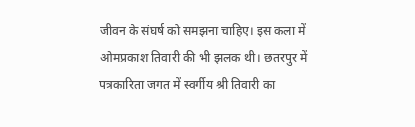जीवन के संघर्ष को समझना चाहिए। इस कला में ओमप्रकाश तिवारी की भी झलक थी। छतरपुर में पत्रकारिता जगत में स्वर्गीय श्री तिवारी का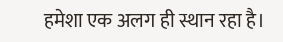हमेशा एक अलग ही स्थान रहा है।